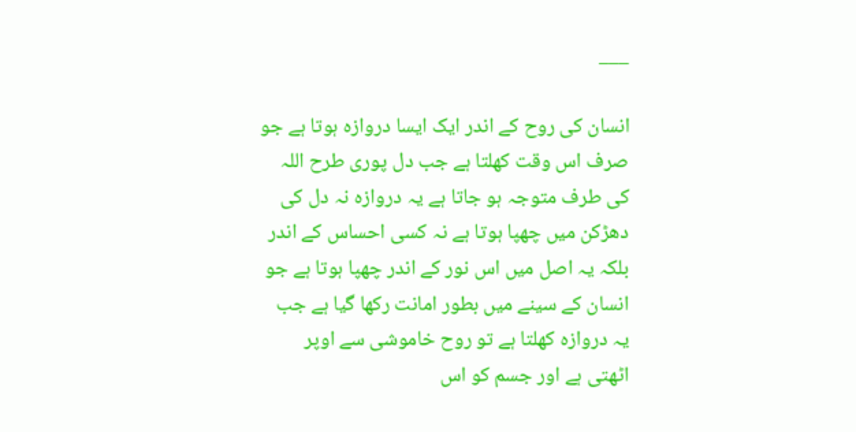___

انسان کی روح کے اندر ایک ایسا دروازہ ہوتا ہے جو صرف اس وقت کھلتا ہے جب دل پوری طرح اللہ کی طرف متوجہ ہو جاتا ہے یہ دروازہ نہ دل کی دھڑکن میں چھپا ہوتا ہے نہ کسی احساس کے اندر بلکہ یہ اصل میں اس نور کے اندر چھپا ہوتا ہے جو انسان کے سینے میں بطور امانت رکھا گیا ہے جب یہ دروازہ کھلتا ہے تو روح خاموشی سے اوپر اٹھتی ہے اور جسم کو اس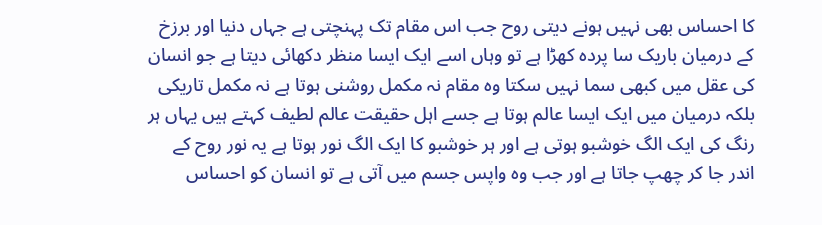کا احساس بھی نہیں ہونے دیتی روح جب اس مقام تک پہنچتی ہے جہاں دنیا اور برزخ کے درمیان باریک سا پردہ کھڑا ہے تو وہاں اسے ایک ایسا منظر دکھائی دیتا ہے جو انسان کی عقل میں کبھی سما نہیں سکتا وہ مقام نہ مکمل روشنی ہوتا ہے نہ مکمل تاریکی بلکہ درمیان میں ایک ایسا عالم ہوتا ہے جسے اہل حقیقت عالم لطیف کہتے ہیں یہاں ہر رنگ کی ایک الگ خوشبو ہوتی ہے اور ہر خوشبو کا ایک الگ نور ہوتا ہے یہ نور روح کے اندر جا کر چھپ جاتا ہے اور جب وہ واپس جسم میں آتی ہے تو انسان کو احساس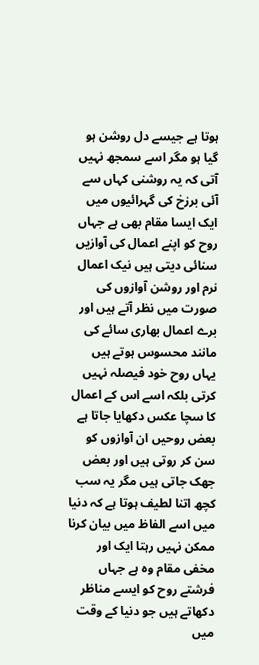ہوتا ہے جیسے دل روشن ہو گیا ہو مگر اسے سمجھ نہیں آتی کہ یہ روشنی کہاں سے آئی برزخ کی گہرائیوں میں ایک ایسا مقام بھی ہے جہاں روح کو اپنے اعمال کی آوازیں سنائی دیتی ہیں نیک اعمال نرم اور روشن آوازوں کی صورت میں نظر آتے ہیں اور برے اعمال بھاری سائے کی مانند محسوس ہوتے ہیں یہاں روح خود فیصلہ نہیں کرتی بلکہ اسے اس کے اعمال کا سچا عکس دکھایا جاتا ہے بعض روحیں ان آوازوں کو سن کر روتی ہیں اور بعض جھک جاتی ہیں مگر یہ سب کچھ اتنا لطیف ہوتا ہے کہ دنیا میں اسے الفاظ میں بیان کرنا ممکن نہیں رہتا ایک اور مخفی مقام وہ ہے جہاں فرشتے روح کو ایسے مناظر دکھاتے ہیں جو دنیا کے وقت میں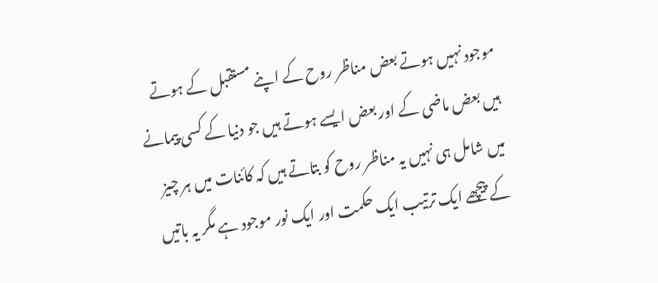موجود نہیں ہوتے بعض مناظر روح کے اپنے مستقبل کے ہوتے ہیں بعض ماضی کے اور بعض ایسے ہوتے ہیں جو دنیا کے کسی پیمانے میں شامل ہی نہیں یہ مناظر روح کو بتاتے ہیں کہ کائنات میں ہر چیز کے پیچھے ایک ترتیب ایک حکمت اور ایک نور موجود ہے مگر یہ باتیں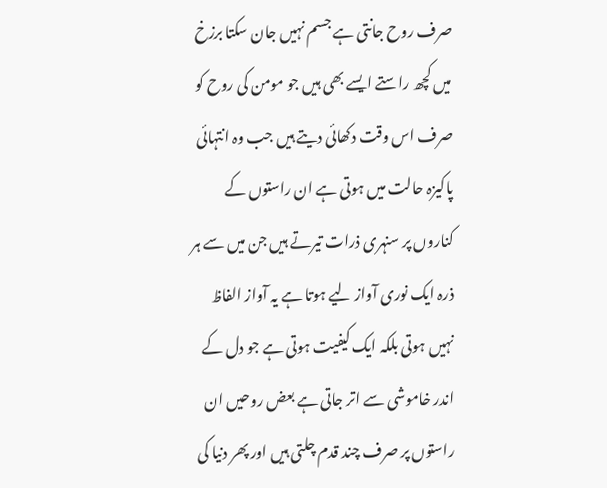صرف روح جانتی ہے جسم نہیں جان سکتا برزخ میں کچھ راستے ایسے بھی ہیں جو مومن کی روح کو صرف اس وقت دکھائی دیتے ہیں جب وہ انتہائی پاکیزہ حالت میں ہوتی ہے ان راستوں کے کناروں پر سنہری ذرات تیرتے ہیں جن میں سے ہر ذرہ ایک نوری آواز لیے ہوتا ہے یہ آواز الفاظ نہیں ہوتی بلکہ ایک کیفیت ہوتی ہے جو دل کے اندر خاموشی سے اتر جاتی ہے بعض روحیں ان راستوں پر صرف چند قدم چلتی ہیں اور پھر دنیا کی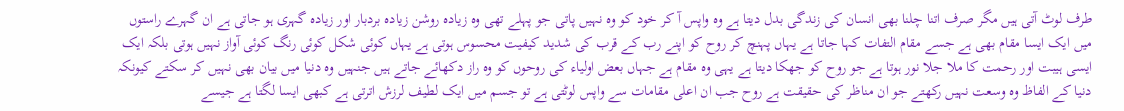طرف لوٹ آتی ہیں مگر صرف اتنا چلنا بھی انسان کی زندگی بدل دیتا ہے وہ واپس آ کر خود کو وہ نہیں پاتی جو پہلے تھی وہ زیادہ روشن زیادہ بردبار اور زیادہ گہری ہو جاتی ہے ان گہرے راستوں میں ایک ایسا مقام بھی ہے جسے مقام التفات کہا جاتا ہے یہاں پہنچ کر روح کو اپنے رب کے قرب کی شدید کیفیت محسوس ہوتی ہے یہاں کوئی شکل کوئی رنگ کوئی آواز نہیں ہوتی بلکہ ایک ایسی ہیبت اور رحمت کا ملا جلا نور ہوتا ہے جو روح کو جھکا دیتا ہے یہی وہ مقام ہے جہاں بعض اولیاء کی روحوں کو وہ راز دکھائے جاتے ہیں جنہیں وہ دنیا میں بیان بھی نہیں کر سکتے کیونکہ دنیا کے الفاظ وہ وسعت نہیں رکھتے جو ان مناظر کی حقیقت ہے روح جب ان اعلی مقامات سے واپس لوٹتی ہے تو جسم میں ایک لطیف لرزش اترتی ہے کبھی ایسا لگتا ہے جیسے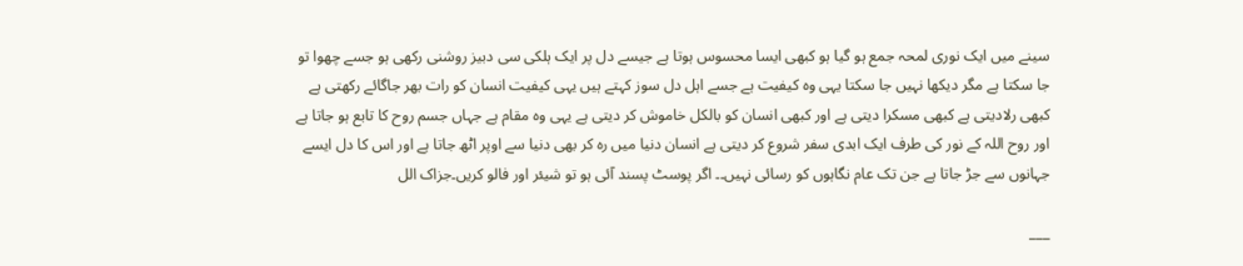سینے میں ایک نوری لمحہ جمع ہو گیا ہو کبھی ایسا محسوس ہوتا ہے جیسے دل پر ایک ہلکی سی دبیز روشنی رکھی ہو جسے چھوا تو جا سکتا ہے مگر دیکھا نہیں جا سکتا یہی وہ کیفیت ہے جسے اہل دل سوز کہتے ہیں یہی کیفیت انسان کو رات بھر جاگائے رکھتی ہے کبھی رلادیتی ہے کبھی مسکرا دیتی ہے اور کبھی انسان کو بالکل خاموش کر دیتی ہے یہی وہ مقام ہے جہاں جسم روح کا تابع ہو جاتا ہے اور روح اللہ کے نور کی طرف ایک ابدی سفر شروع کر دیتی ہے انسان دنیا میں رہ کر بھی دنیا سے اوپر اٹھ جاتا ہے اور اس کا دل ایسے جہانوں سے جڑ جاتا ہے جن تک عام نگاہوں کو رسائی نہیں۔۔ اگر پوسٹ پسند آئی ہو تو شیئر اور فالو کریں۔جزاک الل

___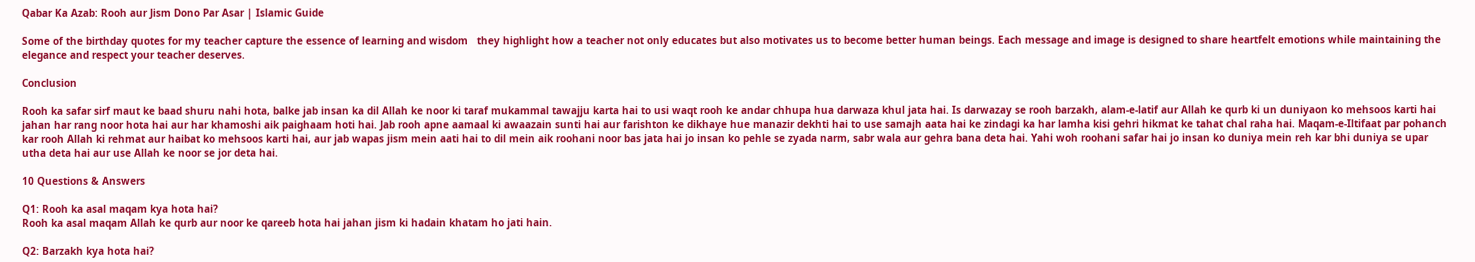Qabar Ka Azab: Rooh aur Jism Dono Par Asar | Islamic Guide

Some of the birthday quotes for my teacher capture the essence of learning and wisdom   they highlight how a teacher not only educates but also motivates us to become better human beings. Each message and image is designed to share heartfelt emotions while maintaining the elegance and respect your teacher deserves.

Conclusion

Rooh ka safar sirf maut ke baad shuru nahi hota, balke jab insan ka dil Allah ke noor ki taraf mukammal tawajju karta hai to usi waqt rooh ke andar chhupa hua darwaza khul jata hai. Is darwazay se rooh barzakh, alam-e-latif aur Allah ke qurb ki un duniyaon ko mehsoos karti hai jahan har rang noor hota hai aur har khamoshi aik paighaam hoti hai. Jab rooh apne aamaal ki awaazain sunti hai aur farishton ke dikhaye hue manazir dekhti hai to use samajh aata hai ke zindagi ka har lamha kisi gehri hikmat ke tahat chal raha hai. Maqam-e-Iltifaat par pohanch kar rooh Allah ki rehmat aur haibat ko mehsoos karti hai, aur jab wapas jism mein aati hai to dil mein aik roohani noor bas jata hai jo insan ko pehle se zyada narm, sabr wala aur gehra bana deta hai. Yahi woh roohani safar hai jo insan ko duniya mein reh kar bhi duniya se upar utha deta hai aur use Allah ke noor se jor deta hai.

10 Questions & Answers

Q1: Rooh ka asal maqam kya hota hai?
Rooh ka asal maqam Allah ke qurb aur noor ke qareeb hota hai jahan jism ki hadain khatam ho jati hain.

Q2: Barzakh kya hota hai?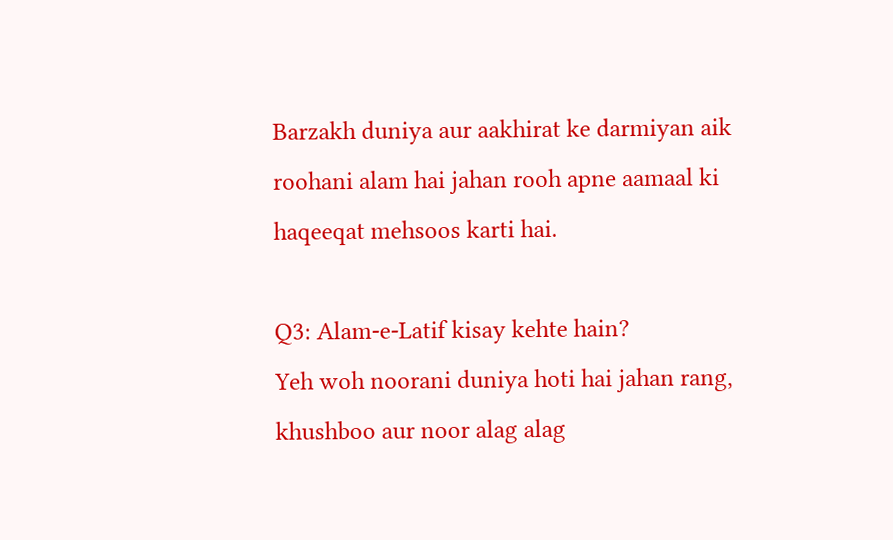Barzakh duniya aur aakhirat ke darmiyan aik roohani alam hai jahan rooh apne aamaal ki haqeeqat mehsoos karti hai.

Q3: Alam-e-Latif kisay kehte hain?
Yeh woh noorani duniya hoti hai jahan rang, khushboo aur noor alag alag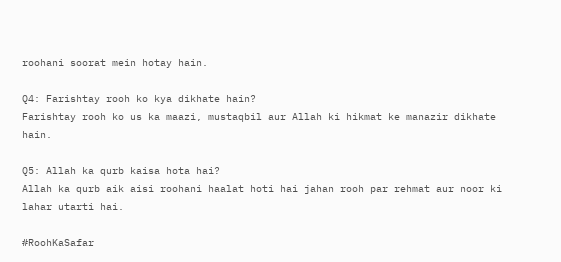roohani soorat mein hotay hain.

Q4: Farishtay rooh ko kya dikhate hain?
Farishtay rooh ko us ka maazi, mustaqbil aur Allah ki hikmat ke manazir dikhate hain.

Q5: Allah ka qurb kaisa hota hai?
Allah ka qurb aik aisi roohani haalat hoti hai jahan rooh par rehmat aur noor ki lahar utarti hai.

#RoohKaSafar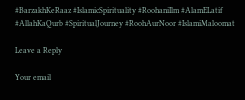#BarzakhKeRaaz #IslamicSpirituality #RoohaniIlm #AlamELatif #AllahKaQurb #SpiritualJourney #RoohAurNoor #IslamiMaloomat

Leave a Reply

Your email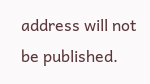address will not be published.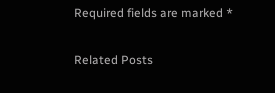Required fields are marked *

Related Posts